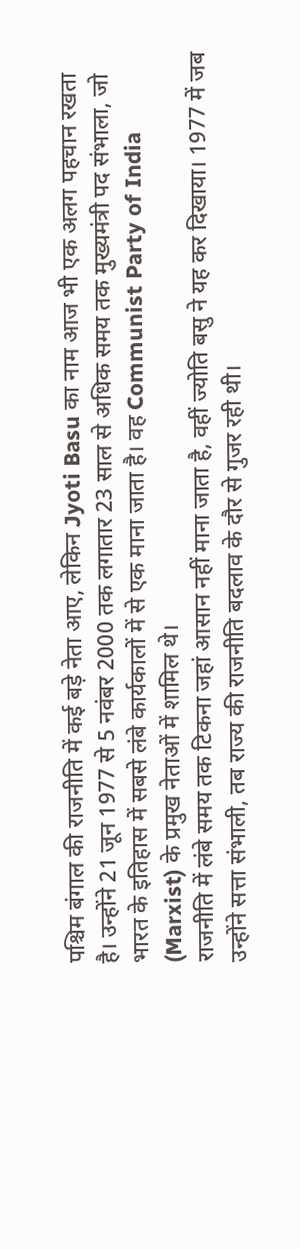पश्चिम बंगाल की राजनीति में कई बड़े नेता आए, लेकिन Jyoti Basu का नाम आज भी एक अलग पहचान रखता है। उन्होंने 21 जून 1977 से 5 नवंबर 2000 तक लगातार 23 साल से अधिक समय तक मुख्यमंत्री पद संभाला, जो भारत के इतिहास में सबसे लंबे कार्यकालों में से एक माना जाता है। वह Communist Party of India (Marxist) के प्रमुख नेताओं में शामिल थे।
राजनीति में लंबे समय तक टिकना जहां आसान नहीं माना जाता है, वहीं ज्योति बसु ने यह कर दिखाया। 1977 में जब उन्होंने सत्ता संभाली, तब राज्य की राजनीति बदलाव के दौर से गुजर रही थी।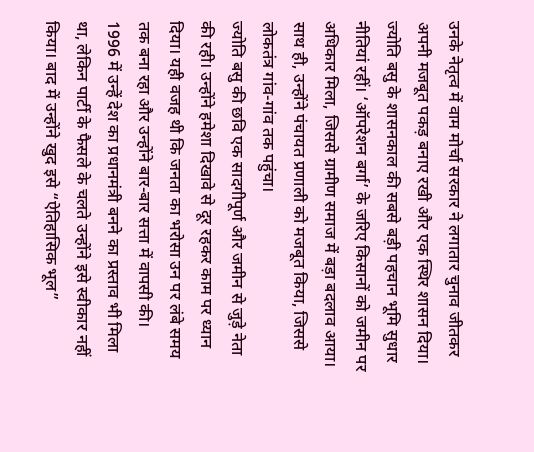उनके नेतृत्व में वाम मोर्चा सरकार ने लगातार चुनाव जीतकर अपनी मजबूत पकड़ बनाए रखी और एक स्थिर शासन दिया।
ज्योति बसु के शासनकाल की सबसे बड़ी पहचान भूमि सुधार नीतियां रहीं। ‘ऑपरेशन बर्गा’ के जरिए किसानों को जमीन पर अधिकार मिला, जिससे ग्रामीण समाज में बड़ा बदलाव आया। साथ ही, उन्होंने पंचायत प्रणाली को मजबूत किया, जिससे लोकतंत्र गांव-गांव तक पहुंचा।
ज्योति बसु की छवि एक सादगीपूर्ण और जमीन से जुड़े नेता की रही। उन्होंने हमेशा दिखावे से दूर रहकर काम पर ध्यान दिया। यही वजह थी कि जनता का भरोसा उन पर लंबे समय तक बना रहा और उन्होंने बार-बार सत्ता में वापसी की।
1996 में उन्हें देश का प्रधानमंत्री बनने का प्रस्ताव भी मिला था, लेकिन पार्टी के फैसले के चलते उन्होंने इसे स्वीकार नहीं किया। बाद में उन्होंने खुद इसे “ऐतिहासिक भूल”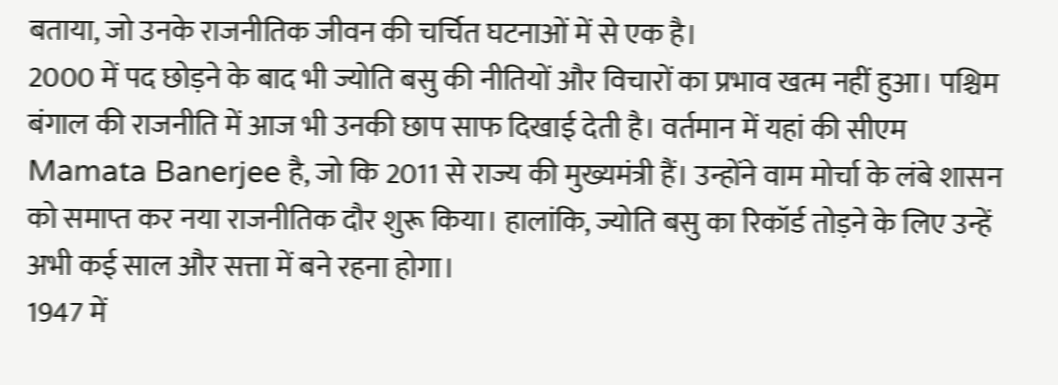बताया, जो उनके राजनीतिक जीवन की चर्चित घटनाओं में से एक है।
2000 में पद छोड़ने के बाद भी ज्योति बसु की नीतियों और विचारों का प्रभाव खत्म नहीं हुआ। पश्चिम बंगाल की राजनीति में आज भी उनकी छाप साफ दिखाई देती है। वर्तमान में यहां की सीएम Mamata Banerjee है, जो कि 2011 से राज्य की मुख्यमंत्री हैं। उन्होंने वाम मोर्चा के लंबे शासन को समाप्त कर नया राजनीतिक दौर शुरू किया। हालांकि, ज्योति बसु का रिकॉर्ड तोड़ने के लिए उन्हें अभी कई साल और सत्ता में बने रहना होगा।
1947 में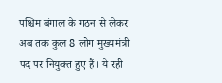पश्चिम बंगाल के गठन से लेकर अब तक कुल 8 लोग मुख्यमंत्री पद पर नियुक्त हुए हैं। ये रही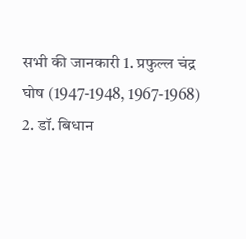सभी की जानकारी 1. प्रफुल्ल चंद्र घोष (1947-1948, 1967-1968) 2. डॉ. बिधान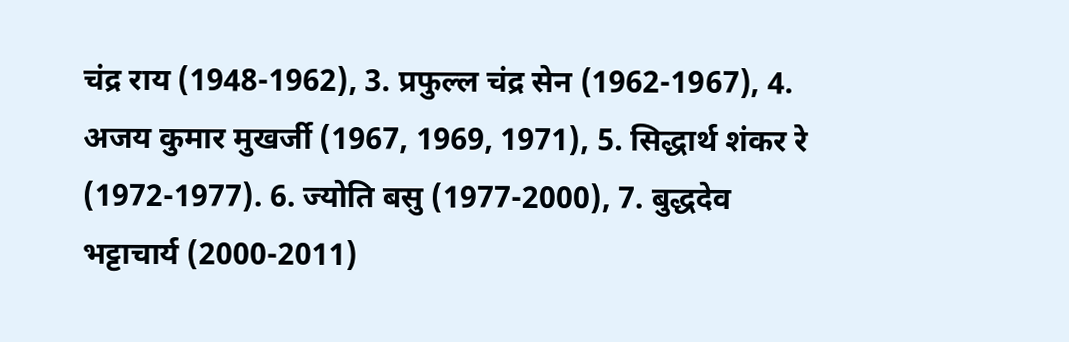चंद्र राय (1948-1962), 3. प्रफुल्ल चंद्र सेन (1962-1967), 4. अजय कुमार मुखर्जी (1967, 1969, 1971), 5. सिद्धार्थ शंकर रे (1972-1977). 6. ज्योति बसु (1977-2000), 7. बुद्धदेव भट्टाचार्य (2000-2011)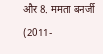और 8. ममता बनर्जी (2011-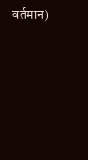वर्तमान)